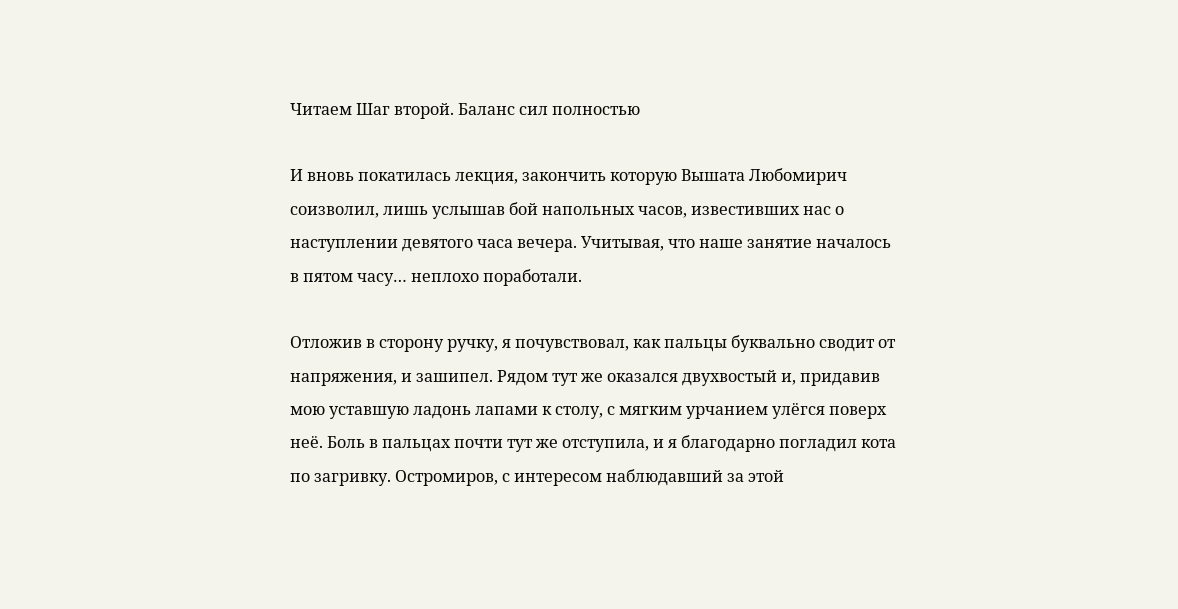Читаем Шаг второй. Баланс сил полностью

И вновь покатилась лекция, закончить которую Вышата Любомирич соизволил, лишь услышав бой напольных часов, известивших нас о наступлении девятого часа вечера. Учитывая, что наше занятие началось в пятом часу… неплохо поработали.

Отложив в сторону ручку, я почувствовал, как пальцы буквально сводит от напряжения, и зашипел. Рядом тут же оказался двухвостый и, придавив мою уставшую ладонь лапами к столу, с мягким урчанием улёгся поверх неё. Боль в пальцах почти тут же отступила, и я благодарно погладил кота по загривку. Остромиров, с интересом наблюдавший за этой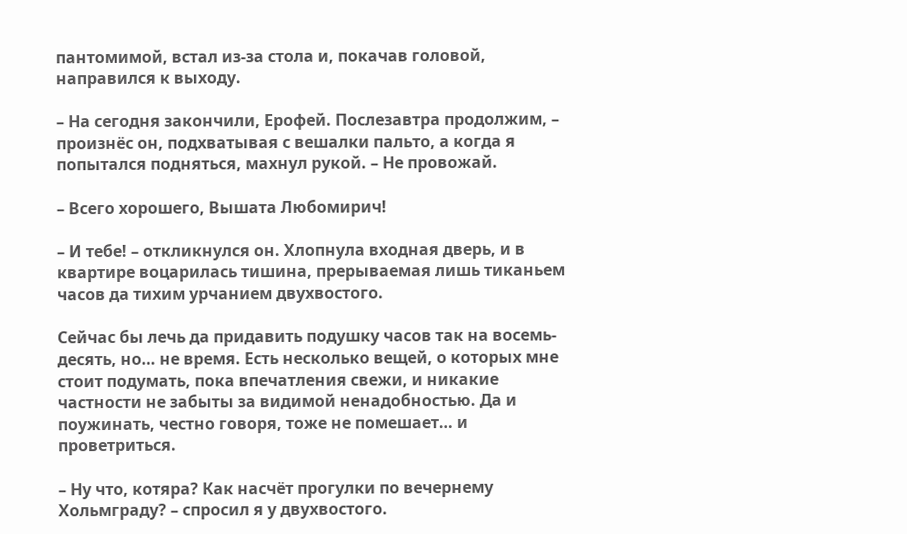пантомимой, встал из-за стола и, покачав головой, направился к выходу.

– На сегодня закончили, Ерофей. Послезавтра продолжим, – произнёс он, подхватывая с вешалки пальто, а когда я попытался подняться, махнул рукой. – Не провожай.

– Всего хорошего, Вышата Любомирич!

– И тебе! – откликнулся он. Хлопнула входная дверь, и в квартире воцарилась тишина, прерываемая лишь тиканьем часов да тихим урчанием двухвостого.

Сейчас бы лечь да придавить подушку часов так на восемь-десять, но… не время. Есть несколько вещей, о которых мне стоит подумать, пока впечатления свежи, и никакие частности не забыты за видимой ненадобностью. Да и поужинать, честно говоря, тоже не помешает… и проветриться.

– Ну что, котяра? Как насчёт прогулки по вечернему Хольмграду? – спросил я у двухвостого.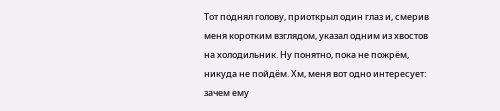Тот поднял голову, приоткрыл один глаз и, смерив меня коротким взглядом, указал одним из хвостов на холодильник. Ну понятно, пока не пожрём, никуда не пойдём. Хм, меня вот одно интересует: зачем ему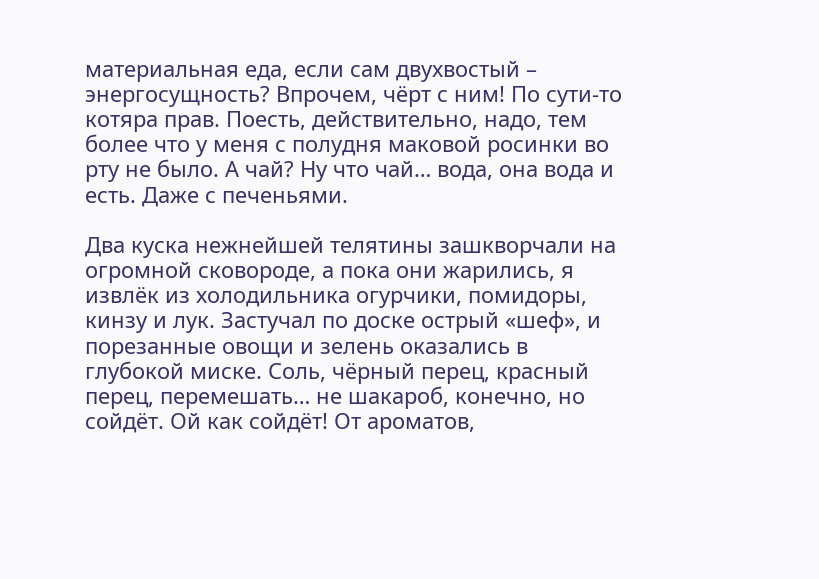материальная еда, если сам двухвостый – энергосущность? Впрочем, чёрт с ним! По сути-то котяра прав. Поесть, действительно, надо, тем более что у меня с полудня маковой росинки во рту не было. А чай? Ну что чай… вода, она вода и есть. Даже с печеньями.

Два куска нежнейшей телятины зашкворчали на огромной сковороде, а пока они жарились, я извлёк из холодильника огурчики, помидоры, кинзу и лук. Застучал по доске острый «шеф», и порезанные овощи и зелень оказались в глубокой миске. Соль, чёрный перец, красный перец, перемешать… не шакароб, конечно, но сойдёт. Ой как сойдёт! От ароматов,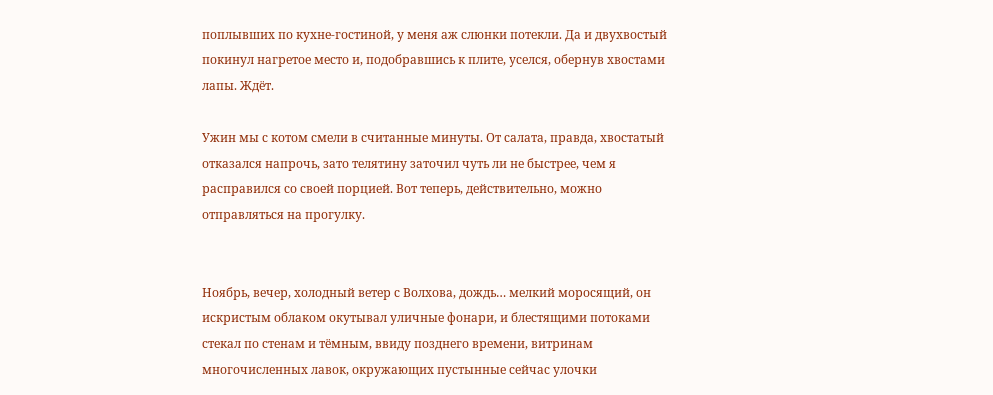поплывших по кухне-гостиной, у меня аж слюнки потекли. Да и двухвостый покинул нагретое место и, подобравшись к плите, уселся, обернув хвостами лапы. Ждёт.

Ужин мы с котом смели в считанные минуты. От салата, правда, хвостатый отказался напрочь, зато телятину заточил чуть ли не быстрее, чем я расправился со своей порцией. Вот теперь, действительно, можно отправляться на прогулку.


Ноябрь, вечер, холодный ветер с Волхова, дождь… мелкий моросящий, он искристым облаком окутывал уличные фонари, и блестящими потоками стекал по стенам и тёмным, ввиду позднего времени, витринам многочисленных лавок, окружающих пустынные сейчас улочки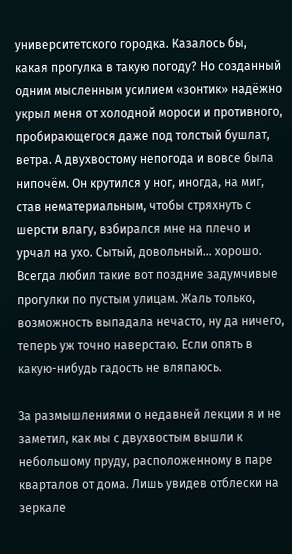университетского городка. Казалось бы, какая прогулка в такую погоду? Но созданный одним мысленным усилием «зонтик» надёжно укрыл меня от холодной мороси и противного, пробирающегося даже под толстый бушлат, ветра. А двухвостому непогода и вовсе была нипочём. Он крутился у ног, иногда, на миг, став нематериальным, чтобы стряхнуть с шерсти влагу, взбирался мне на плечо и урчал на ухо. Сытый, довольный… хорошо. Всегда любил такие вот поздние задумчивые прогулки по пустым улицам. Жаль только, возможность выпадала нечасто, ну да ничего, теперь уж точно наверстаю. Если опять в какую-нибудь гадость не вляпаюсь.

За размышлениями о недавней лекции я и не заметил, как мы с двухвостым вышли к небольшому пруду, расположенному в паре кварталов от дома. Лишь увидев отблески на зеркале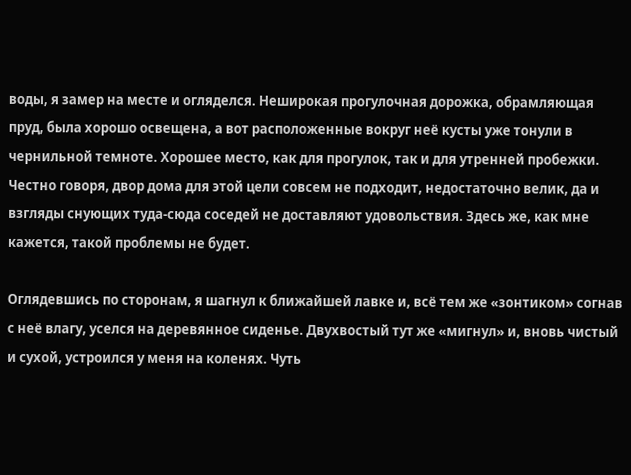воды, я замер на месте и огляделся. Неширокая прогулочная дорожка, обрамляющая пруд, была хорошо освещена, а вот расположенные вокруг неё кусты уже тонули в чернильной темноте. Хорошее место, как для прогулок, так и для утренней пробежки. Честно говоря, двор дома для этой цели совсем не подходит, недостаточно велик, да и взгляды снующих туда-сюда соседей не доставляют удовольствия. Здесь же, как мне кажется, такой проблемы не будет.

Оглядевшись по сторонам, я шагнул к ближайшей лавке и, всё тем же «зонтиком» согнав с неё влагу, уселся на деревянное сиденье. Двухвостый тут же «мигнул» и, вновь чистый и сухой, устроился у меня на коленях. Чуть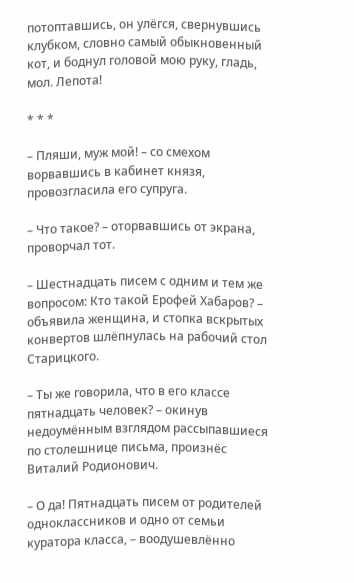потоптавшись, он улёгся, свернувшись клубком, словно самый обыкновенный кот, и боднул головой мою руку, гладь, мол. Лепота!

* * *

– Пляши, муж мой! – со смехом ворвавшись в кабинет князя, провозгласила его супруга.

– Что такое? – оторвавшись от экрана, проворчал тот.

– Шестнадцать писем с одним и тем же вопросом: Кто такой Ерофей Хабаров? – объявила женщина, и стопка вскрытых конвертов шлёпнулась на рабочий стол Старицкого.

– Ты же говорила, что в его классе пятнадцать человек? – окинув недоумённым взглядом рассыпавшиеся по столешнице письма, произнёс Виталий Родионович.

– О да! Пятнадцать писем от родителей одноклассников и одно от семьи куратора класса, – воодушевлённо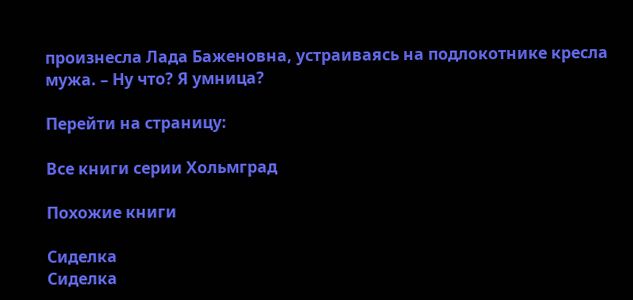произнесла Лада Баженовна, устраиваясь на подлокотнике кресла мужа. – Ну что? Я умница?

Перейти на страницу:

Все книги серии Хольмград

Похожие книги

Сиделка
Сиделка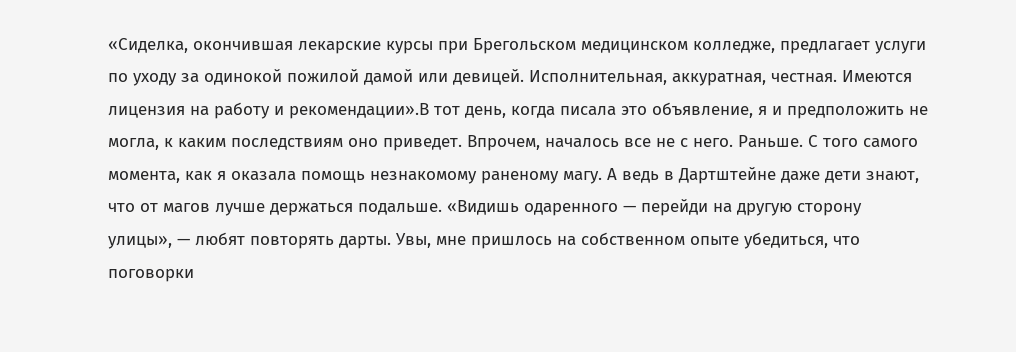«Сиделка, окончившая лекарские курсы при Брегольском медицинском колледже, предлагает услуги по уходу за одинокой пожилой дамой или девицей. Исполнительная, аккуратная, честная. Имеются лицензия на работу и рекомендации».В тот день, когда писала это объявление, я и предположить не могла, к каким последствиям оно приведет. Впрочем, началось все не с него. Раньше. С того самого момента, как я оказала помощь незнакомому раненому магу. А ведь в Дартштейне даже дети знают, что от магов лучше держаться подальше. «Видишь одаренного — перейди на другую сторону улицы», — любят повторять дарты. Увы, мне пришлось на собственном опыте убедиться, что поговорки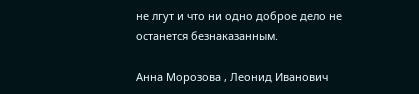не лгут и что ни одно доброе дело не останется безнаказанным.

Анна Морозова , Леонид Иванович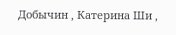Добычин , Катерина Ши ,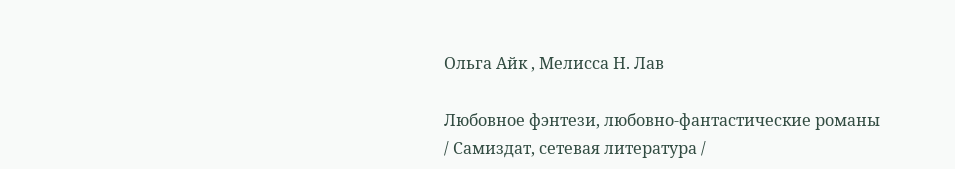Ольга Айк , Мелисса Н. Лав

Любовное фэнтези, любовно-фантастические романы / Самиздат, сетевая литература /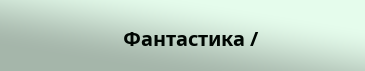Фантастика /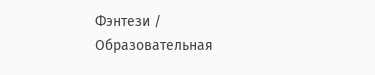Фэнтези / Образовательная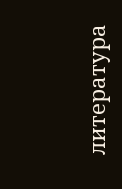литература